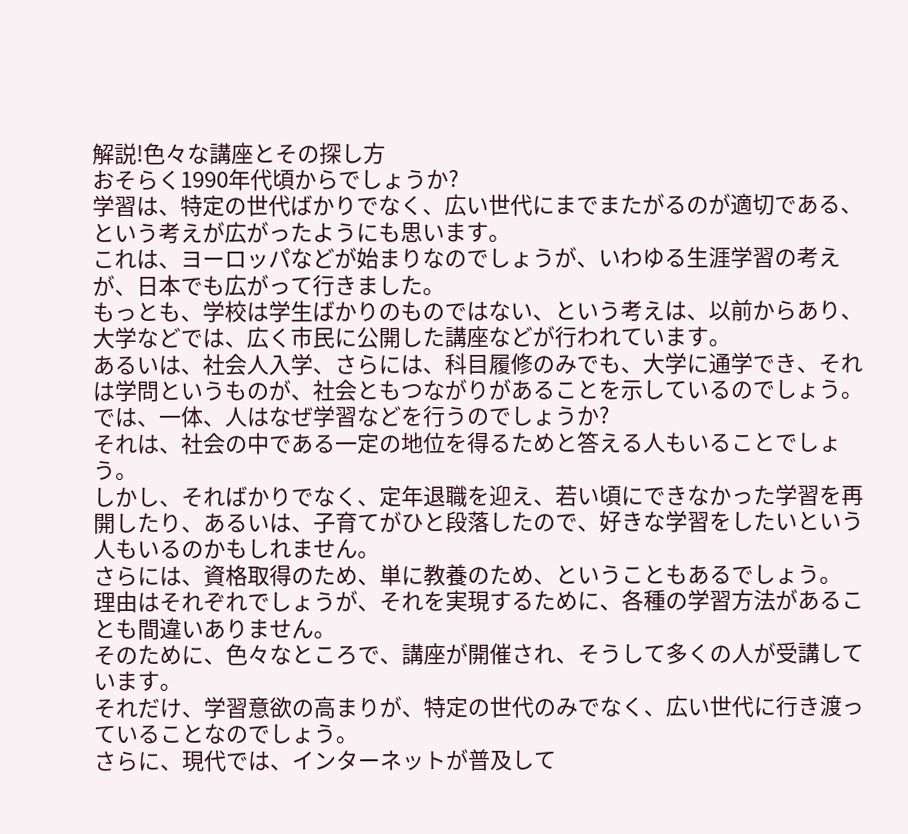解説!色々な講座とその探し方
おそらく1990年代頃からでしょうか?
学習は、特定の世代ばかりでなく、広い世代にまでまたがるのが適切である、という考えが広がったようにも思います。
これは、ヨーロッパなどが始まりなのでしょうが、いわゆる生涯学習の考えが、日本でも広がって行きました。
もっとも、学校は学生ばかりのものではない、という考えは、以前からあり、大学などでは、広く市民に公開した講座などが行われています。
あるいは、社会人入学、さらには、科目履修のみでも、大学に通学でき、それは学問というものが、社会ともつながりがあることを示しているのでしょう。
では、一体、人はなぜ学習などを行うのでしょうか?
それは、社会の中である一定の地位を得るためと答える人もいることでしょう。
しかし、そればかりでなく、定年退職を迎え、若い頃にできなかった学習を再開したり、あるいは、子育てがひと段落したので、好きな学習をしたいという人もいるのかもしれません。
さらには、資格取得のため、単に教養のため、ということもあるでしょう。
理由はそれぞれでしょうが、それを実現するために、各種の学習方法があることも間違いありません。
そのために、色々なところで、講座が開催され、そうして多くの人が受講しています。
それだけ、学習意欲の高まりが、特定の世代のみでなく、広い世代に行き渡っていることなのでしょう。
さらに、現代では、インターネットが普及して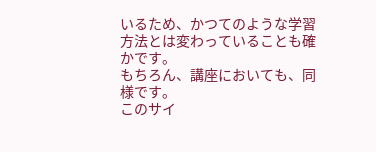いるため、かつてのような学習方法とは変わっていることも確かです。
もちろん、講座においても、同様です。
このサイ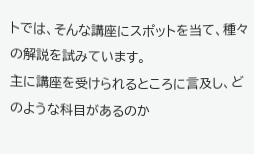トでは、そんな講座にスポットを当て、種々の解説を試みています。
主に講座を受けられるところに言及し、どのような科目があるのか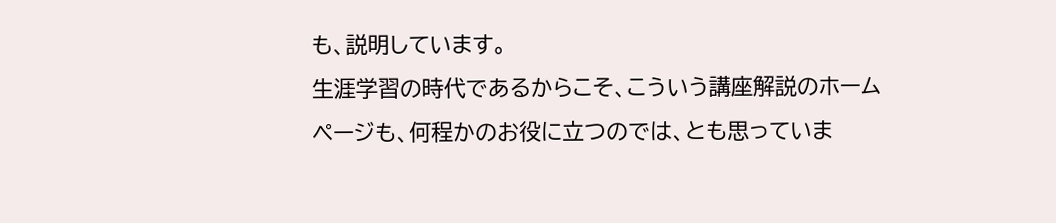も、説明しています。
生涯学習の時代であるからこそ、こういう講座解説のホームページも、何程かのお役に立つのでは、とも思っていま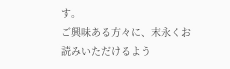す。
ご興味ある方々に、末永くお読みいただけるよう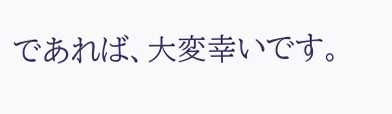であれば、大変幸いです。